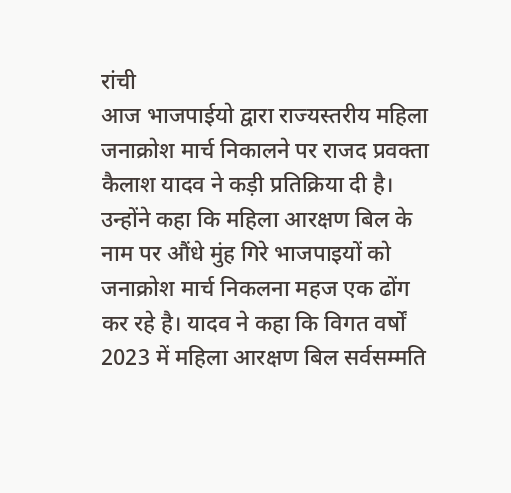रांची
आज भाजपाईयो द्वारा राज्यस्तरीय महिला जनाक्रोश मार्च निकालने पर राजद प्रवक्ता कैलाश यादव ने कड़ी प्रतिक्रिया दी है। उन्होंने कहा कि महिला आरक्षण बिल के नाम पर औंधे मुंह गिरे भाजपाइयों को जनाक्रोश मार्च निकलना महज एक ढोंग कर रहे है। यादव ने कहा कि विगत वर्षों 2023 में महिला आरक्षण बिल सर्वसम्मति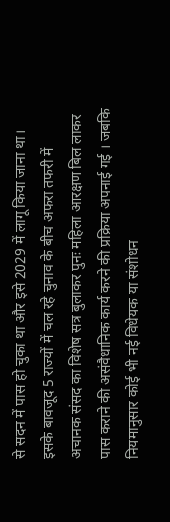से सदन में पास हो चुका था और इसे 2029 में लागू किया जाना था। इसके बावजूद 5 राज्यों में चल रहे चुनाव के बीच अफरा तफरी में अचानक संसद का विशेष सत्र बुलाकर पुनः महिला आरक्षण बिल लाकर पास कराने की असंवैधानिक कार्य करने की प्रक्रिया अपनाई गई । जबकि नियमानुसार कोई भी नई विधेयक या संशोधन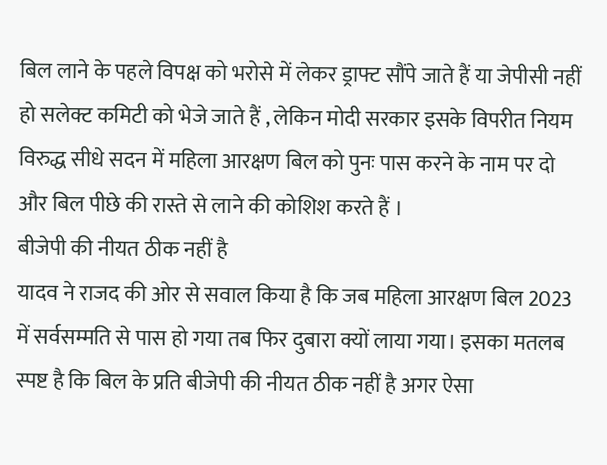बिल लाने के पहले विपक्ष को भरोसे में लेकर ड्राफ्ट सौंपे जाते हैं या जेपीसी नहीं हो सलेक्ट कमिटी को भेजे जाते हैं , लेकिन मोदी सरकार इसके विपरीत नियम विरुद्ध सीधे सदन में महिला आरक्षण बिल को पुनः पास करने के नाम पर दो और बिल पीछे की रास्ते से लाने की कोशिश करते हैं ।
बीजेपी की नीयत ठीक नहीं है
यादव ने राजद की ओर से सवाल किया है कि जब महिला आरक्षण बिल 2023 में सर्वसम्मति से पास हो गया तब फिर दुबारा क्यों लाया गया। इसका मतलब स्पष्ट है कि बिल के प्रति बीजेपी की नीयत ठीक नहीं है अगर ऐसा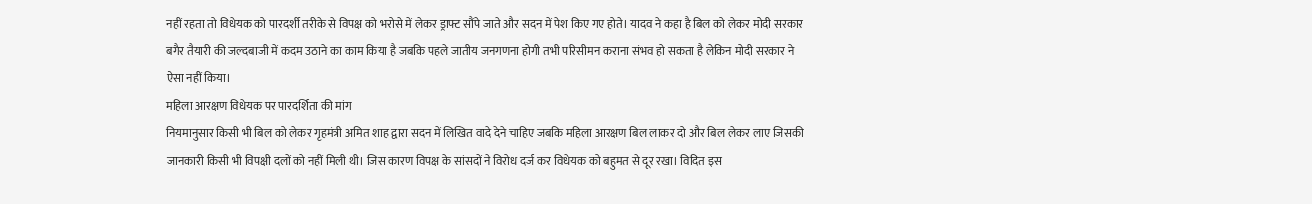नहीं रहता तो विधेयक को पारदर्शी तरीके से विपक्ष को भरोसे में लेकर ड्राफ्ट सौंपे जाते और सदन में पेश किए गए होते। यादव ने कहा है बिल को लेकर मोदी सरकार बगैर तैयारी की जल्दबाजी में कदम उठाने का काम किया है जबकि पहले जातीय जनगणना होगी तभी परिसीमन कराना संभव हो सकता है लेकिन मोदी सरकार ने ऐसा नहीं किया।
महिला आरक्षण विधेयक पर पारदर्शिता की मांग
नियमानुसार किसी भी बिल को लेकर गृहमंत्री अमित शाह द्वारा सदन में लिखित वादे देने चाहिए जबकि महिला आरक्षण बिल लाकर दो और बिल लेकर लाए जिसकी जानकारी किसी भी विपक्षी दलों को नहीं मिली थी। जिस कारण विपक्ष के सांसदों ने विरोध दर्ज कर विधेयक को बहुमत से दूर रखा। विदित इस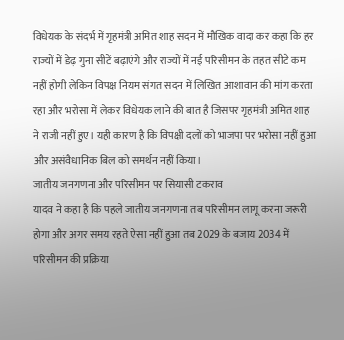विधेयक के संदर्भ में गृहमंत्री अमित शाह सदन में मौखिक वादा कर कहा कि हर राज्यों में डेढ़ गुना सीटें बढ़ाएंगे और राज्यों में नई परिसीमन के तहत सीटे कम नहीं होगी लेकिन विपक्ष नियम संगत सदन में लिखित आशावान की मांग करता रहा और भरोसा में लेकर विधेयक लाने की बात है जिसपर गृहमंत्री अमित शाह ने राजी नहीं हुए। यही कारण है कि विपक्षी दलों को भाजपा पर भरोसा नहीं हुआ और असंवैधानिक बिल को समर्थन नहीं किया।
जातीय जनगणना और परिसीमन पर सियासी टकराव
यादव ने कहा है कि पहले जातीय जनगणना तब परिसीमन लागू करना जरूरी होगा और अगर समय रहते ऐसा नहीं हुआ तब 2029 के बजाय 2034 में परिसीमन की प्रक्रिया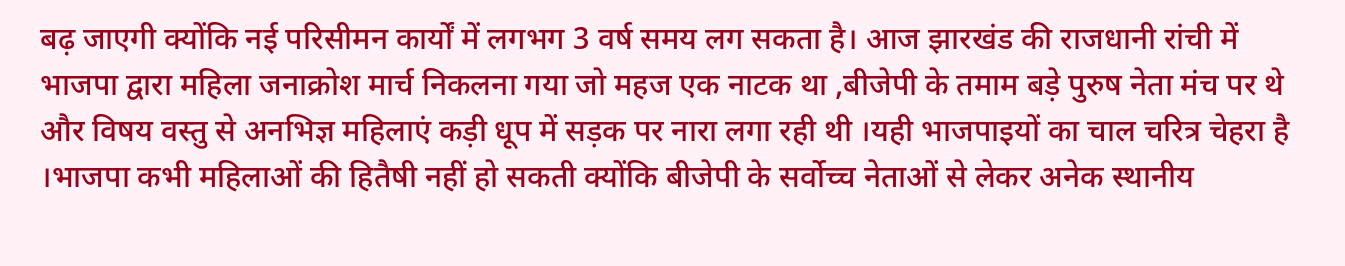बढ़ जाएगी क्योंकि नई परिसीमन कार्यों में लगभग 3 वर्ष समय लग सकता है। आज झारखंड की राजधानी रांची में भाजपा द्वारा महिला जनाक्रोश मार्च निकलना गया जो महज एक नाटक था ,बीजेपी के तमाम बड़े पुरुष नेता मंच पर थे और विषय वस्तु से अनभिज्ञ महिलाएं कड़ी धूप में सड़क पर नारा लगा रही थी ।यही भाजपाइयों का चाल चरित्र चेहरा है ।भाजपा कभी महिलाओं की हितैषी नहीं हो सकती क्योंकि बीजेपी के सर्वोच्च नेताओं से लेकर अनेक स्थानीय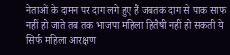नेताओं के दामन पर दाग लगे हुए हैं जबतक दाग से पाक साफ नहीं हो जाते तब तक भाजपा महिला हितैषी नहीं हो सकती ये सिर्फ महिला आरक्षण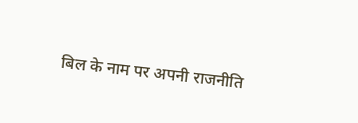बिल के नाम पर अपनी राजनीति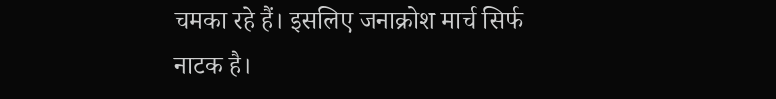चमका रहे हैं। इसलिए जनाक्रोश मार्च सिर्फ नाटक है।